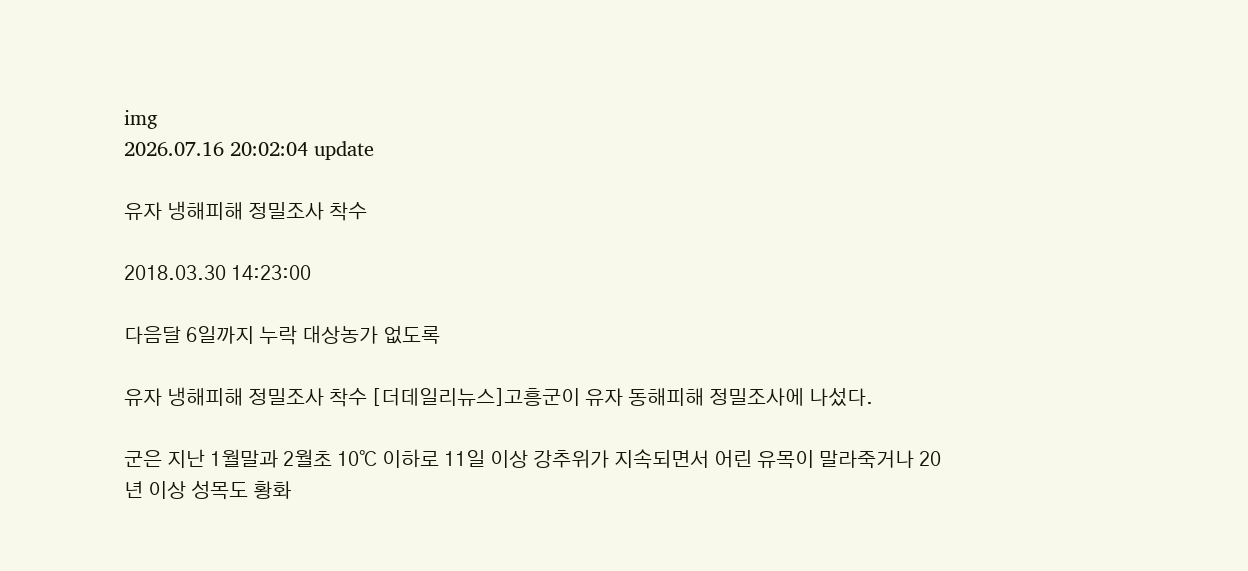img
2026.07.16 20:02:04 update

유자 냉해피해 정밀조사 착수

2018.03.30 14:23:00

다음달 6일까지 누락 대상농가 없도록

유자 냉해피해 정밀조사 착수 [더데일리뉴스]고흥군이 유자 동해피해 정밀조사에 나섰다.

군은 지난 1월말과 2월초 10℃ 이하로 11일 이상 강추위가 지속되면서 어린 유목이 말라죽거나 20년 이상 성목도 황화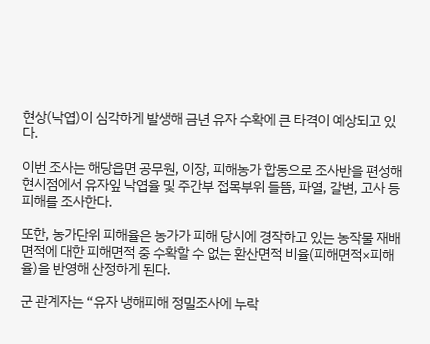현상(낙엽)이 심각하게 발생해 금년 유자 수확에 큰 타격이 예상되고 있다.

이번 조사는 해당읍면 공무원, 이장, 피해농가 합동으로 조사반을 편성해 현시점에서 유자잎 낙엽율 및 주간부 접목부위 들뜸, 파열, 갈변, 고사 등 피해를 조사한다.

또한, 농가단위 피해율은 농가가 피해 당시에 경작하고 있는 농작물 재배면적에 대한 피해면적 중 수확할 수 없는 환산면적 비율(피해면적×피해율)을 반영해 산정하게 된다.

군 관계자는 “유자 냉해피해 정밀조사에 누락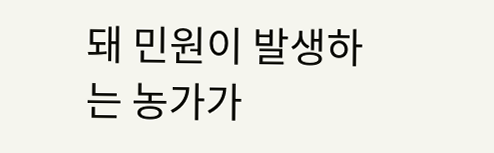돼 민원이 발생하는 농가가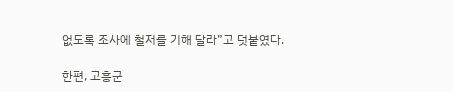없도록 조사에 철저를 기해 달라”고 덧붙였다.

한편, 고흥군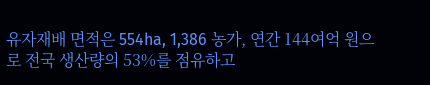유자재배 면적은 554ha, 1,386 농가, 연간 144여억 원으로 전국 생산량의 53%를 점유하고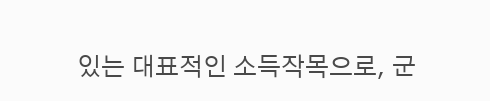있는 대표적인 소득작목으로, 군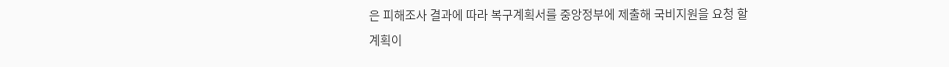은 피해조사 결과에 따라 복구계획서를 중앙정부에 제출해 국비지원을 요청 할 계획이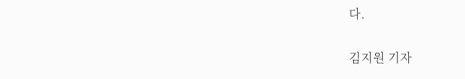다.

김지원 기자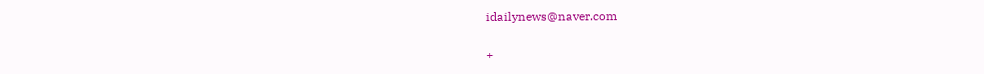idailynews@naver.com

+